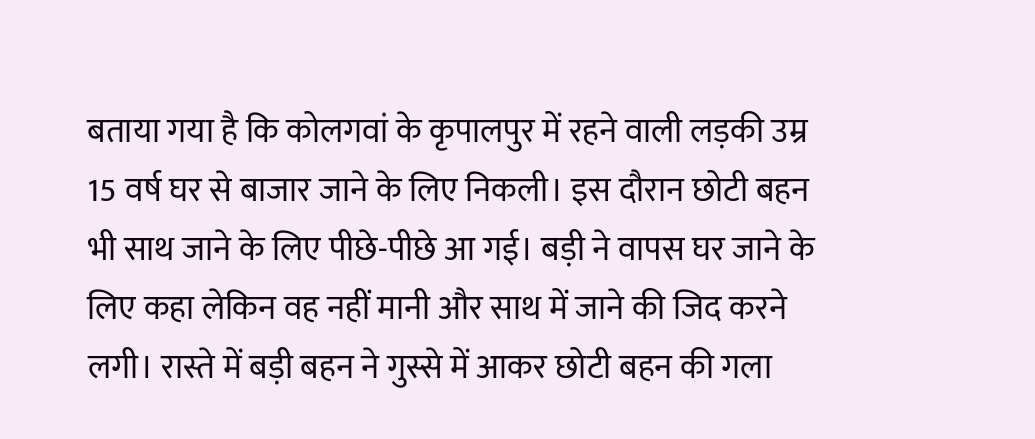बताया गया है कि कोलगवां के कृपालपुर में रहने वाली लड़की उम्र 15 वर्ष घर से बाजार जाने के लिए निकली। इस दौरान छोटी बहन भी साथ जाने के लिए पीछे-पीछे आ गई। बड़ी ने वापस घर जाने के लिए कहा लेकिन वह नहीं मानी और साथ में जाने की जिद करने लगी। रास्ते में बड़ी बहन ने गुस्से में आकर छोटी बहन की गला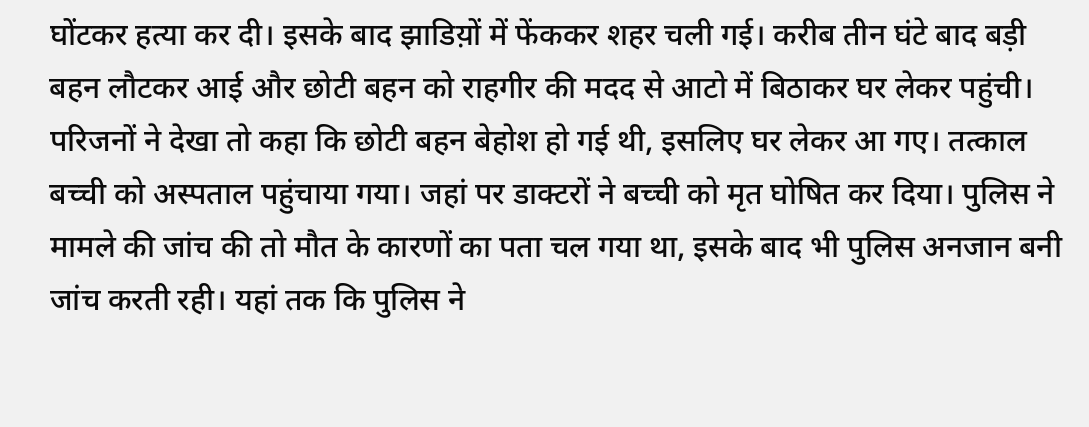घोंटकर हत्या कर दी। इसके बाद झाडिय़ों में फेंककर शहर चली गई। करीब तीन घंटे बाद बड़ी बहन लौटकर आई और छोटी बहन को राहगीर की मदद से आटो में बिठाकर घर लेकर पहुंची। परिजनों ने देखा तो कहा कि छोटी बहन बेहोश हो गई थी, इसलिए घर लेकर आ गए। तत्काल बच्ची को अस्पताल पहुंचाया गया। जहां पर डाक्टरों ने बच्ची को मृत घोषित कर दिया। पुलिस ने मामले की जांच की तो मौत के कारणों का पता चल गया था, इसके बाद भी पुलिस अनजान बनी जांच करती रही। यहां तक कि पुलिस ने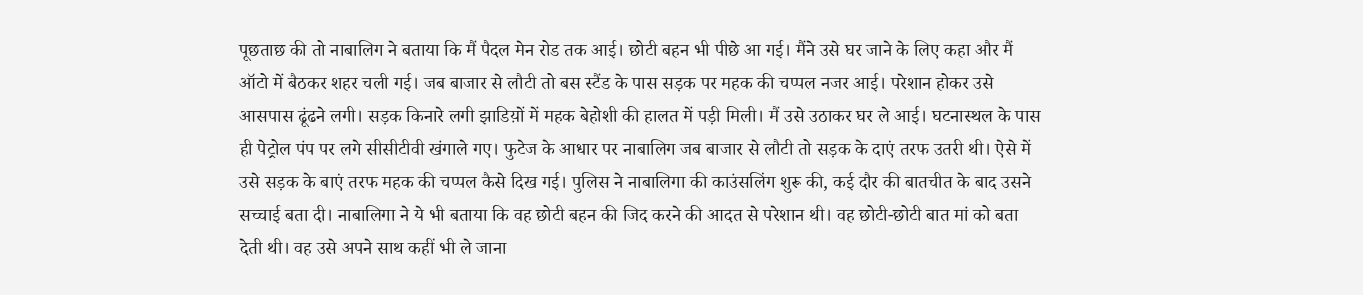पूछताछ की तो नाबालिग ने बताया कि मैं पैदल मेन रोड तक आई। छोटी बहन भी पीछे आ गई। मैंने उसे घर जाने के लिए कहा और मैं ऑटो में बैठकर शहर चली गई। जब बाजार से लौटी तो बस स्टैंड के पास सड़क पर महक की चप्पल नजर आई। परेशान होकर उसे आसपास ढूंढने लगी। सड़क किनारे लगी झाडिय़ों में महक बेहोशी की हालत में पड़ी मिली। मैं उसे उठाकर घर ले आई। घटनास्थल के पास ही पेट्रोल पंप पर लगे सीसीटीवी खंगाले गए। फुटेज के आधार पर नाबालिग जब बाजार से लौटी तो सड़क के दाएं तरफ उतरी थी। ऐसे में उसे सड़क के बाएं तरफ महक की चप्पल कैसे दिख गई। पुलिस ने नाबालिगा की काउंसलिंग शुरू की, कई दौर की बातचीत के बाद उसने सच्चाई बता दी। नाबालिगा ने ये भी बताया कि वह छोटी बहन की जिद करने की आदत से परेशान थी। वह छोटी-छोटी बात मां को बता देती थी। वह उसे अपने साथ कहीं भी ले जाना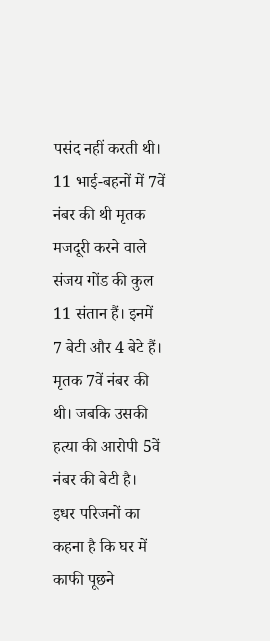पसंद नहीं करती थी।
11 भाई-बहनों में 7वें नंबर की थी मृतक
मजदूरी करने वाले संजय गोंड की कुल 11 संतान हैं। इनमें 7 बेटी और 4 बेटे हैं। मृतक 7वें नंबर की थी। जबकि उसकी हत्या की आरोपी 5वें नंबर की बेटी है।
इधर परिजनों का कहना है कि घर में काफी पूछने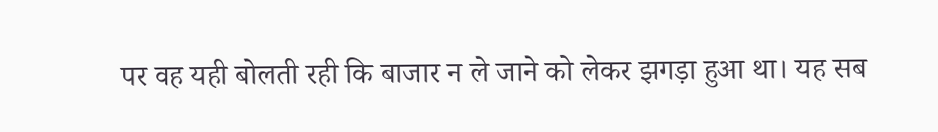पर वह यही बोलती रही कि बाजार न ले जाने को लेकर झगड़ा हुआ था। यह सब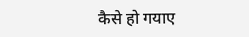कैसे हो गयाए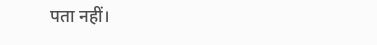पता नहीं।